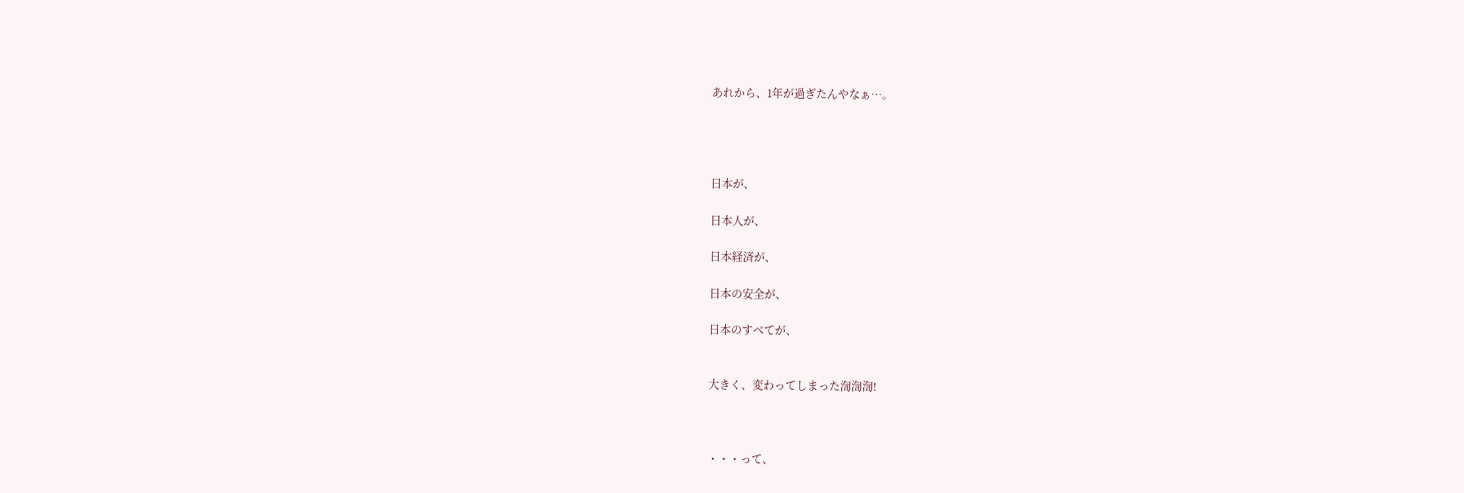あれから、1年が過ぎたんやなぁ…。




日本が、

日本人が、

日本経済が、

日本の安全が、

日本のすべてが、


大きく、変わってしまった渹渹渹!



・・・って、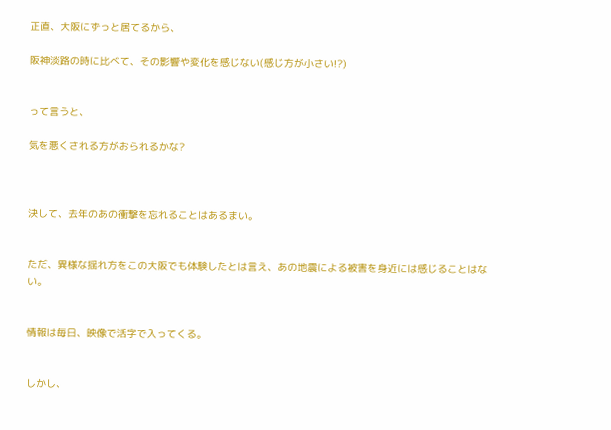正直、大阪にずっと居てるから、

阪神淡路の時に比べて、その影響や変化を感じない(感じ方が小さい!?)


って言うと、

気を悪くされる方がおられるかな?



決して、去年のあの衝撃を忘れることはあるまい。


ただ、異様な揺れ方をこの大阪でも体験したとは言え、あの地震による被害を身近には感じることはない。


情報は毎日、映像で活字で入ってくる。


しかし、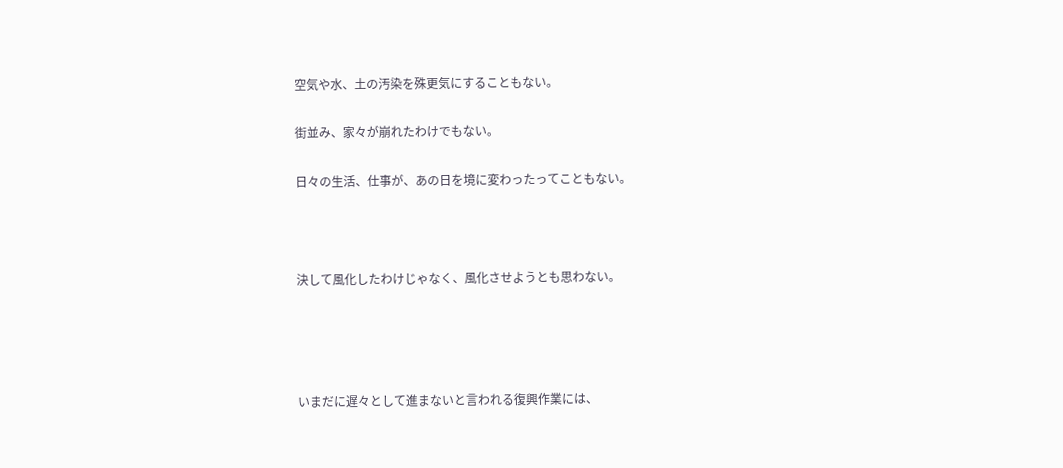空気や水、土の汚染を殊更気にすることもない。

街並み、家々が崩れたわけでもない。

日々の生活、仕事が、あの日を境に変わったってこともない。



決して風化したわけじゃなく、風化させようとも思わない。




いまだに遅々として進まないと言われる復興作業には、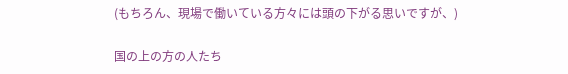(もちろん、現場で働いている方々には頭の下がる思いですが、)

国の上の方の人たち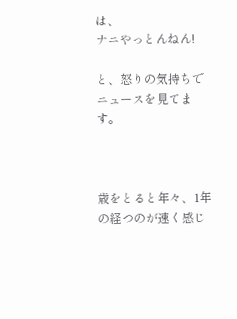は、
ナニやっとんねん!

と、怒りの気持ちでニュースを見てます。



歳をとると年々、1年の経つのが速く感じ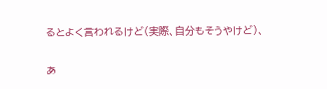るとよく言われるけど(実際、自分もそうやけど)、

あ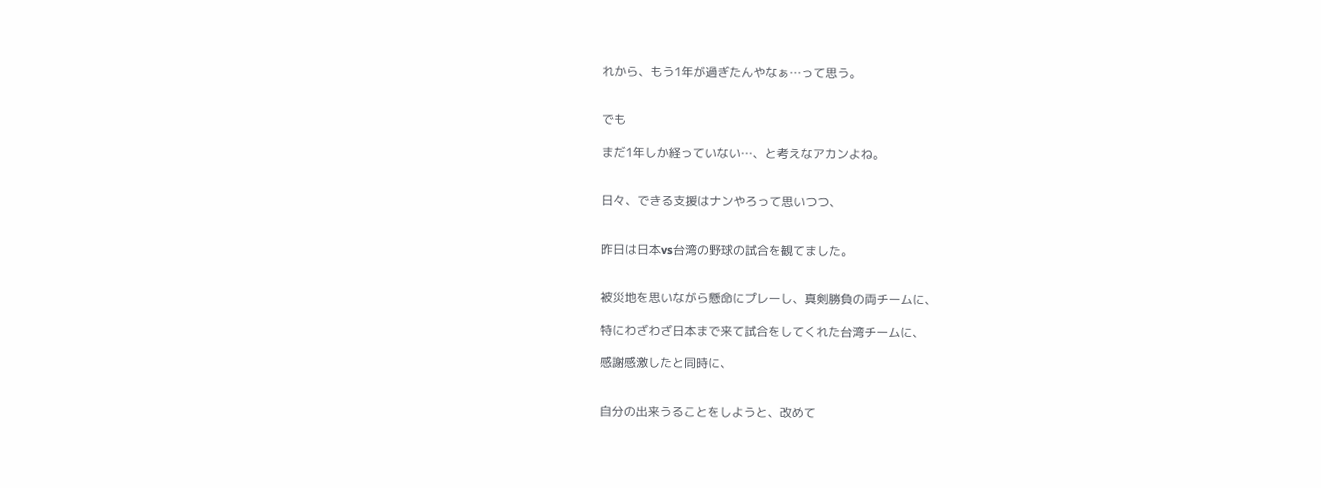れから、もう1年が過ぎたんやなぁ…って思う。


でも

まだ1年しか経っていない…、と考えなアカンよね。


日々、できる支援はナンやろって思いつつ、


昨日は日本vs台湾の野球の試合を観てました。


被災地を思いながら懸命にプレーし、真剣勝負の両チームに、

特にわざわざ日本まで来て試合をしてくれた台湾チームに、

感謝感激したと同時に、


自分の出来うることをしようと、改めて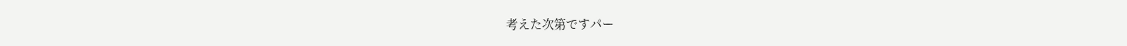考えた次第ですパー